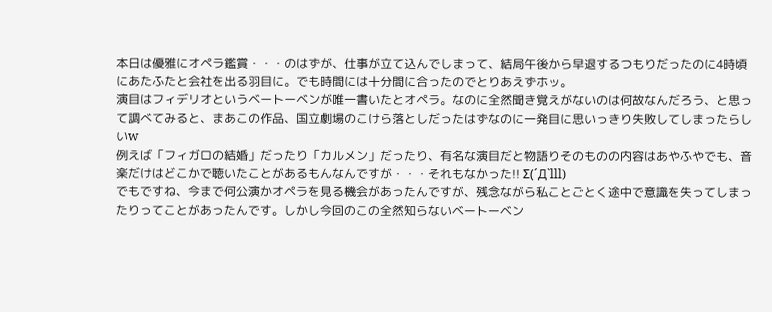本日は優雅にオペラ鑑賞・・・のはずが、仕事が立て込んでしまって、結局午後から早退するつもりだったのに4時頃にあたふたと会社を出る羽目に。でも時間には十分間に合ったのでとりあえずホッ。
演目はフィデリオというベートーベンが唯一書いたとオペラ。なのに全然聞き覚えがないのは何故なんだろう、と思って調べてみると、まあこの作品、国立劇場のこけら落としだったはずなのに一発目に思いっきり失敗してしまったらしいw
例えば「フィガロの結婚」だったり「カルメン」だったり、有名な演目だと物語りそのものの内容はあやふやでも、音楽だけはどこかで聴いたことがあるもんなんですが・・・それもなかった!! Σ(´Д`lll)
でもですね、今まで何公演かオペラを見る機会があったんですが、残念ながら私ことごとく途中で意識を失ってしまったりってことがあったんです。しかし今回のこの全然知らないベートーベン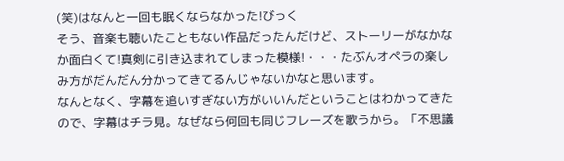(笑)はなんと一回も眠くならなかった!びっく
そう、音楽も聴いたこともない作品だったんだけど、ストーリーがなかなか面白くて!真剣に引き込まれてしまった模様!・・・たぶんオペラの楽しみ方がだんだん分かってきてるんじゃないかなと思います。
なんとなく、字幕を追いすぎない方がいいんだということはわかってきたので、字幕はチラ見。なぜなら何回も同じフレーズを歌うから。「不思議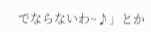でならないわ~♪」とか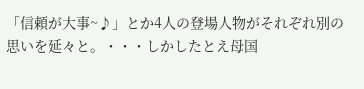「信頼が大事~♪」とか4人の登場人物がそれぞれ別の思いを延々と。・・・しかしたとえ母国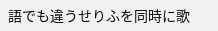語でも違うせりふを同時に歌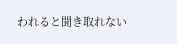われると聞き取れない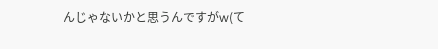んじゃないかと思うんですがw(て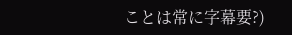ことは常に字幕要?)